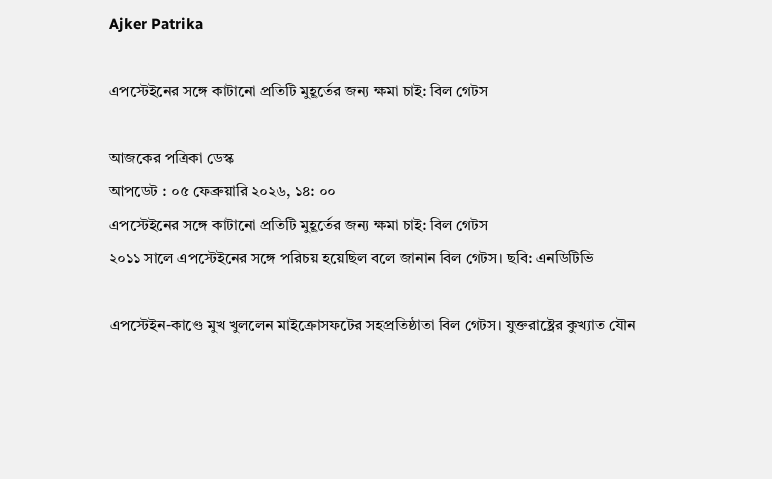Ajker Patrika

এপস্টেইনের সঙ্গে কাটানো প্রতিটি মুহূর্তের জন্য ক্ষমা চাই: বিল গেটস

আজকের পত্রিকা ডেস্ক
আপডেট : ০৫ ফেব্রুয়ারি ২০২৬, ১৪: ০০
এপস্টেইনের সঙ্গে কাটানো প্রতিটি মুহূর্তের জন্য ক্ষমা চাই: বিল গেটস
২০১১ সালে এপস্টেইনের সঙ্গে পরিচয় হয়েছিল বলে জানান বিল গেটস। ছবি: এনডিটিভি

এপস্টেইন-কাণ্ডে মুখ খুললেন মাইক্রোসফটের সহপ্রতিষ্ঠাতা বিল গেটস। যুক্তরাষ্ট্রের কুখ্যাত যৌন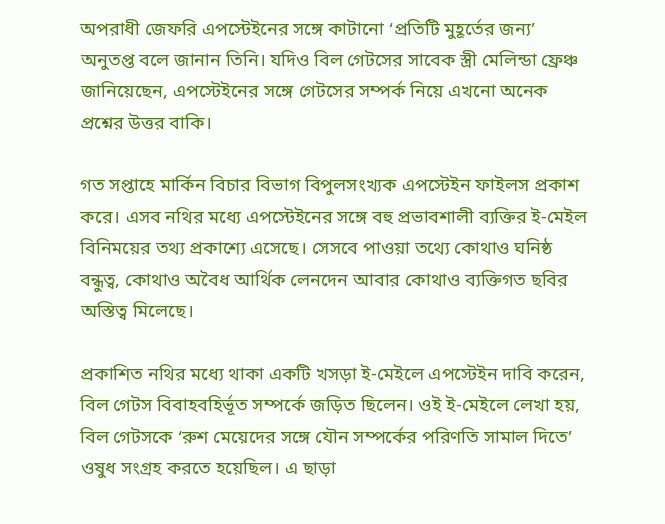অপরাধী জেফরি এপস্টেইনের সঙ্গে কাটানো ‘প্রতিটি মুহূর্তের জন্য’ অনুতপ্ত বলে জানান তিনি। যদিও বিল গেটসের সাবেক স্ত্রী মেলিন্ডা ফ্রেঞ্চ জানিয়েছেন, এপস্টেইনের সঙ্গে গেটসের সম্পর্ক নিয়ে এখনো অনেক প্রশ্নের উত্তর বাকি।

গত সপ্তাহে মার্কিন বিচার বিভাগ বিপুলসংখ্যক এপস্টেইন ফাইলস প্রকাশ করে। এসব নথির মধ্যে এপস্টেইনের সঙ্গে বহু প্রভাবশালী ব্যক্তির ই-মেইল বিনিময়ের তথ্য প্রকাশ্যে এসেছে। সেসবে পাওয়া তথ্যে কোথাও ঘনিষ্ঠ বন্ধুত্ব, কোথাও অবৈধ আর্থিক লেনদেন আবার কোথাও ব্যক্তিগত ছবির অস্তিত্ব মিলেছে।

প্রকাশিত নথির মধ্যে থাকা একটি খসড়া ই-মেইলে এপস্টেইন দাবি করেন, বিল গেটস বিবাহবহির্ভূত সম্পর্কে জড়িত ছিলেন। ওই ই-মেইলে লেখা হয়, বিল গেটসকে ‘রুশ মেয়েদের সঙ্গে যৌন সম্পর্কের পরিণতি সামাল দিতে’ ওষুধ সংগ্রহ করতে হয়েছিল। এ ছাড়া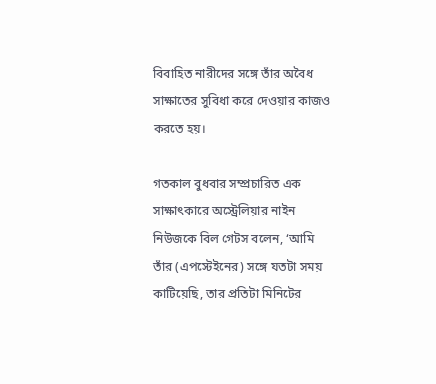বিবাহিত নারীদের সঙ্গে তাঁর অবৈধ সাক্ষাতের সুবিধা করে দেওয়ার কাজও করতে হয়।

গতকাল বুধবার সম্প্রচারিত এক সাক্ষাৎকারে অস্ট্রেলিয়ার নাইন নিউজকে বিল গেটস বলেন, ‘আমি তাঁর (এপস্টেইনের) সঙ্গে যতটা সময় কাটিয়েছি, তার প্রতিটা মিনিটের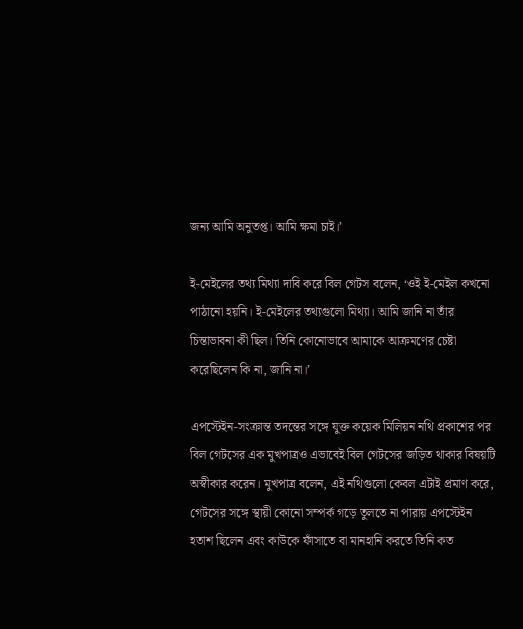জন্য আমি অনুতপ্ত। আমি ক্ষমা চাই।’

ই-মেইলের তথ্য মিথ্যা দাবি করে বিল গেটস বলেন, ‘ওই ই-মেইল কখনো পাঠানো হয়নি। ই-মেইলের তথ্যগুলো মিথ্যা। আমি জানি না তাঁর চিন্তাভাবনা কী ছিল। তিনি কোনোভাবে আমাকে আক্রমণের চেষ্টা করেছিলেন কি না, জানি না।’

এপস্টেইন-সংক্রান্ত তদন্তের সঙ্গে যুক্ত কয়েক মিলিয়ন নথি প্রকাশের পর বিল গেটসের এক মুখপাত্রও এভাবেই বিল গেটসের জড়িত থাকার বিষয়টি অস্বীকার করেন। মুখপাত্র বলেন, এই নথিগুলো কেবল এটাই প্রমাণ করে, গেটসের সঙ্গে স্থায়ী কোনো সম্পর্ক গড়ে তুলতে না পারায় এপস্টেইন হতাশ ছিলেন এবং কাউকে ফাঁসাতে বা মানহানি করতে তিনি কত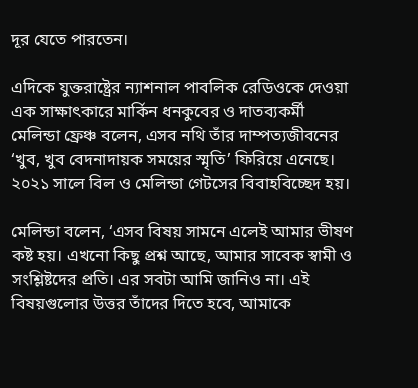দূর যেতে পারতেন।

এদিকে যুক্তরাষ্ট্রের ন্যাশনাল পাবলিক রেডিওকে দেওয়া এক সাক্ষাৎকারে মার্কিন ধনকুবের ও দাতব্যকর্মী মেলিন্ডা ফ্রেঞ্চ বলেন, এসব নথি তাঁর দাম্পত্যজীবনের ‘খুব, খুব বেদনাদায়ক সময়ের স্মৃতি’ ফিরিয়ে এনেছে। ২০২১ সালে বিল ও মেলিন্ডা গেটসের বিবাহবিচ্ছেদ হয়।

মেলিন্ডা বলেন, ‘এসব বিষয় সামনে এলেই আমার ভীষণ কষ্ট হয়। এখনো কিছু প্রশ্ন আছে, আমার সাবেক স্বামী ও সংশ্লিষ্টদের প্রতি। এর সবটা আমি জানিও না। এই বিষয়গুলোর উত্তর তাঁদের দিতে হবে, আমাকে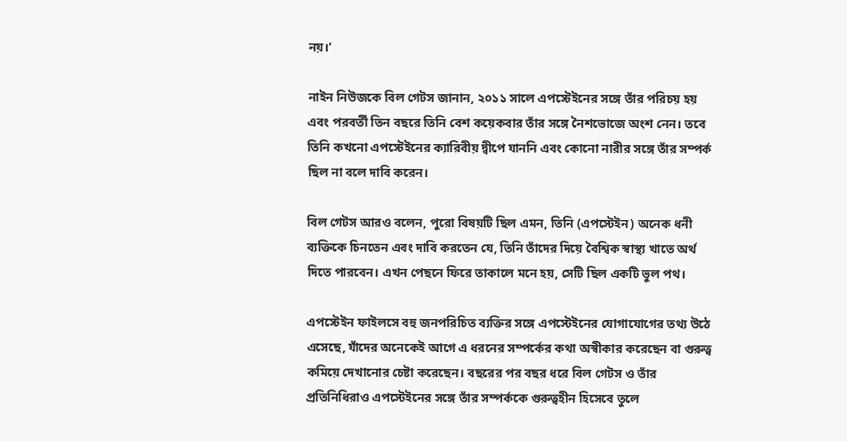নয়।’

নাইন নিউজকে বিল গেটস জানান, ২০১১ সালে এপস্টেইনের সঙ্গে তাঁর পরিচয় হয় এবং পরবর্তী তিন বছরে তিনি বেশ কয়েকবার তাঁর সঙ্গে নৈশভোজে অংশ নেন। তবে তিনি কখনো এপস্টেইনের ক্যারিবীয় দ্বীপে যাননি এবং কোনো নারীর সঙ্গে তাঁর সম্পর্ক ছিল না বলে দাবি করেন।

বিল গেটস আরও বলেন, পুরো বিষয়টি ছিল এমন, তিনি (এপস্টেইন) অনেক ধনী ব্যক্তিকে চিনতেন এবং দাবি করতেন যে, তিনি তাঁদের দিয়ে বৈশ্বিক স্বাস্থ্য খাতে অর্থ দিতে পারবেন। এখন পেছনে ফিরে তাকালে মনে হয়, সেটি ছিল একটি ভুল পথ।

এপস্টেইন ফাইলসে বহু জনপরিচিত ব্যক্তির সঙ্গে এপস্টেইনের যোগাযোগের তথ্য উঠে এসেছে, যাঁদের অনেকেই আগে এ ধরনের সম্পর্কের কথা অস্বীকার করেছেন বা গুরুত্ব কমিয়ে দেখানোর চেষ্টা করেছেন। বছরের পর বছর ধরে বিল গেটস ও তাঁর প্রতিনিধিরাও এপস্টেইনের সঙ্গে তাঁর সম্পর্ককে গুরুত্বহীন হিসেবে তুলে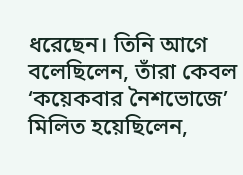ধরেছেন। তিনি আগে বলেছিলেন, তাঁরা কেবল ‘কয়েকবার নৈশভোজে’ মিলিত হয়েছিলেন,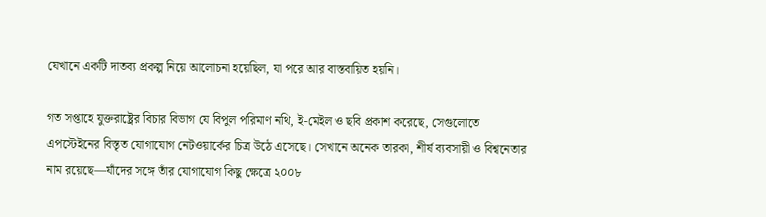যেখানে একটি দাতব্য প্রকল্প নিয়ে আলোচনা হয়েছিল, যা পরে আর বাস্তবায়িত হয়নি।

গত সপ্তাহে যুক্তরাষ্ট্রের বিচার বিভাগ যে বিপুল পরিমাণ নথি, ই-মেইল ও ছবি প্রকাশ করেছে, সেগুলোতে এপস্টেইনের বিস্তৃত যোগাযোগ নেটওয়ার্কের চিত্র উঠে এসেছে। সেখানে অনেক তারকা, শীর্ষ ব্যবসায়ী ও বিশ্বনেতার নাম রয়েছে—যাঁদের সঙ্গে তাঁর যোগাযোগ কিছু ক্ষেত্রে ২০০৮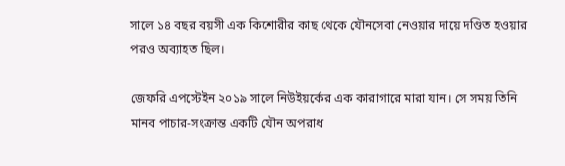সালে ১৪ বছর বয়সী এক কিশোরীর কাছ থেকে যৌনসেবা নেওয়ার দায়ে দণ্ডিত হওয়ার পরও অব্যাহত ছিল।

জেফরি এপস্টেইন ২০১৯ সালে নিউইয়র্কের এক কারাগারে মারা যান। সে সময় তিনি মানব পাচার-সংক্রান্ত একটি যৌন অপরাধ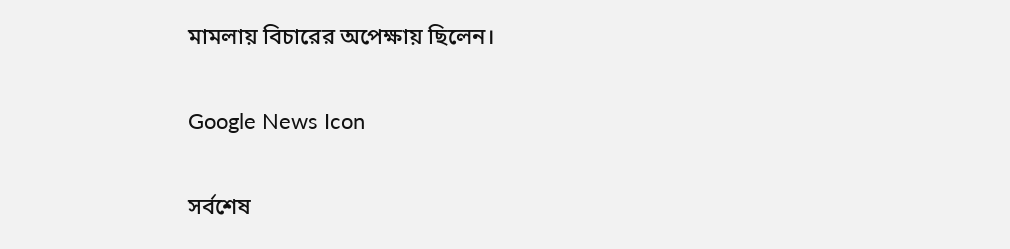মামলায় বিচারের অপেক্ষায় ছিলেন।

Google News Icon

সর্বশেষ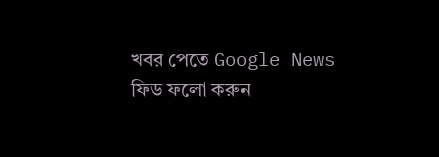খবর পেতে Google News ফিড ফলো করুন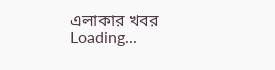এলাকার খবর
Loading...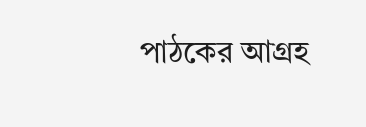পাঠকের আগ্রহ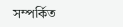সম্পর্কিত